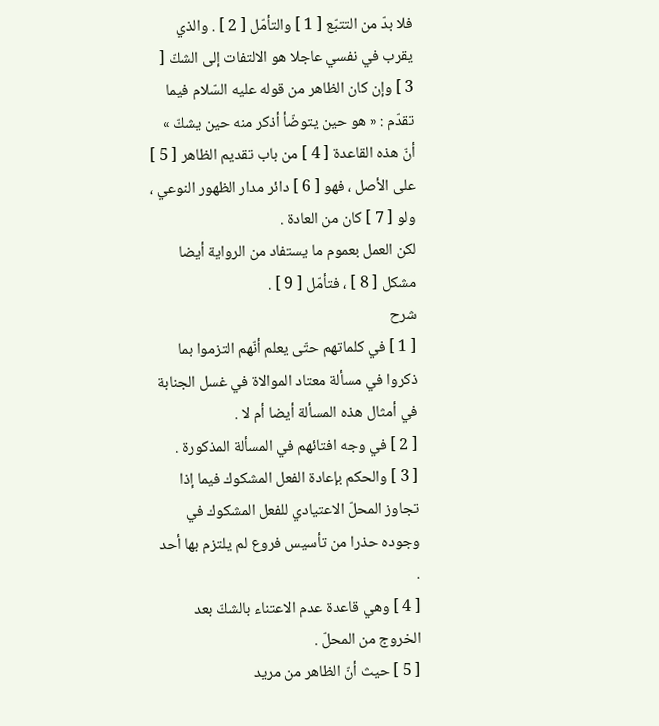فلا بدّ من التتبّع [ 1 ] والتأمّل [ 2 ] . والذي يقرب في نفسي عاجلا هو الالتفات إلى الشكّ [ 3 ] وإن كان الظاهر من قوله عليه السّلام فيما تقدّم : « هو حين يتوضّأ أذكر منه حين يشكّ » أنّ هذه القاعدة [ 4 ] من باب تقديم الظاهر [ 5 ] على الأصل ، فهو [ 6 ] دائر مدار الظهور النوعي ، ولو [ 7 ] كان من العادة .
لكن العمل بعموم ما يستفاد من الرواية أيضا مشكل [ 8 ] ، فتأمّل [ 9 ] .
شرح
[ 1 ] في كلماتهم حتّى يعلم أنّهم التزموا بما ذكروا في مسألة معتاد الموالاة في غسل الجنابة في أمثال هذه المسألة أيضا أم لا .
[ 2 ] في وجه افتائهم في المسألة المذكورة .
[ 3 ] والحكم بإعادة الفعل المشكوك فيما إذا تجاوز المحلّ الاعتيادي للفعل المشكوك في وجوده حذرا من تأسيس فروع لم يلتزم بها أحد .
[ 4 ] وهي قاعدة عدم الاعتناء بالشكّ بعد الخروج من المحلّ .
[ 5 ] حيث أنّ الظاهر من مريد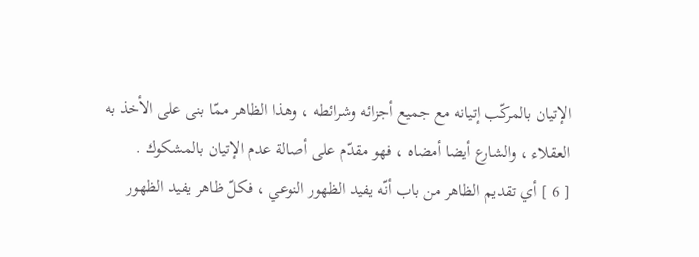الإتيان بالمركّب إتيانه مع جميع أجزائه وشرائطه ، وهذا الظاهر ممّا بنى على الأخذ به العقلاء ، والشارع أيضا أمضاه ، فهو مقدّم على أصالة عدم الإتيان بالمشكوك .
[ 6 ] أي تقديم الظاهر من باب أنّه يفيد الظهور النوعي ، فكلّ ظاهر يفيد الظهور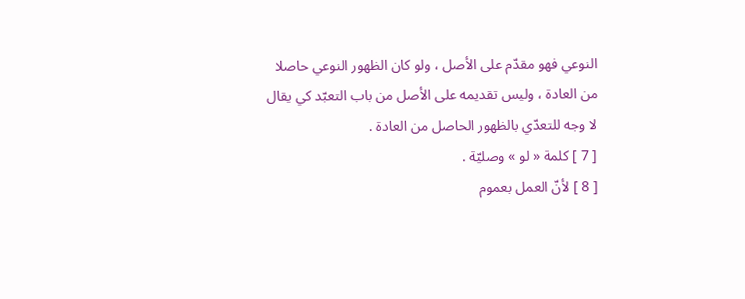النوعي فهو مقدّم على الأصل ، ولو كان الظهور النوعي حاصلا من العادة ، وليس تقديمه على الأصل من باب التعبّد كي يقال لا وجه للتعدّي بالظهور الحاصل من العادة .
[ 7 ] كلمة « لو » وصليّة .
[ 8 ] لأنّ العمل بعموم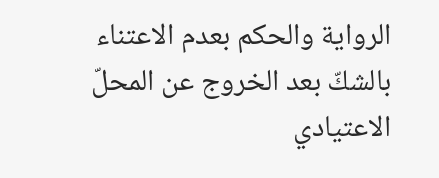الرواية والحكم بعدم الاعتناء بالشكّ بعد الخروج عن المحلّ الاعتيادي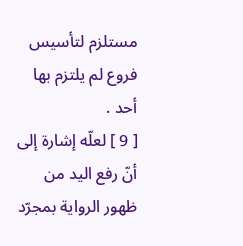مستلزم لتأسيس فروع لم يلتزم بها أحد .
[ 9 ] لعلّه إشارة إلى أنّ رفع اليد من ظهور الرواية بمجرّد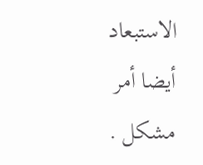الاستبعاد أيضا أمر مشكل .